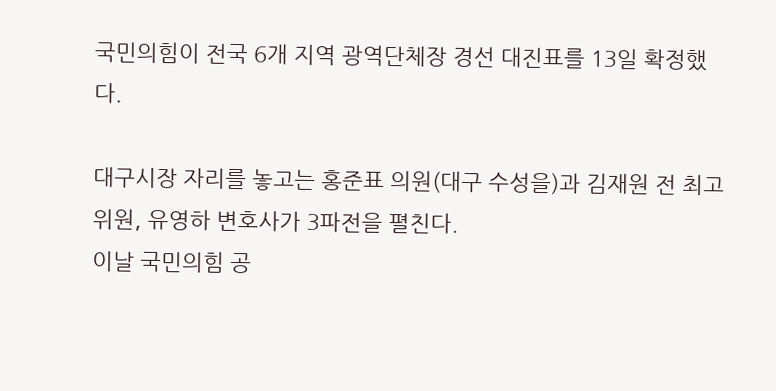국민의힘이 전국 6개 지역 광역단체장 경선 대진표를 13일 확정했다.

대구시장 자리를 놓고는 홍준표 의원(대구 수성을)과 김재원 전 최고위원, 유영하 변호사가 3파전을 펼친다.
이날 국민의힘 공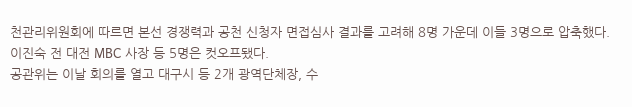천관리위원회에 따르면 본선 경쟁력과 공천 신청자 면접심사 결과를 고려해 8명 가운데 이들 3명으로 압축했다. 이진숙 전 대전 MBC 사장 등 5명은 컷오프됐다.
공관위는 이날 회의를 열고 대구시 등 2개 광역단체장, 수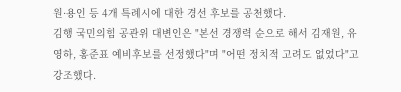원·용인 등 4개 특례시에 대한 경선 후보를 공천했다.
김행 국민의힘 공관위 대변인은 "본선 경쟁력 순으로 해서 김재원, 유영하, 홍준표 예비후보를 선정했다"며 "어떤 정치적 고려도 없었다"고 강조했다.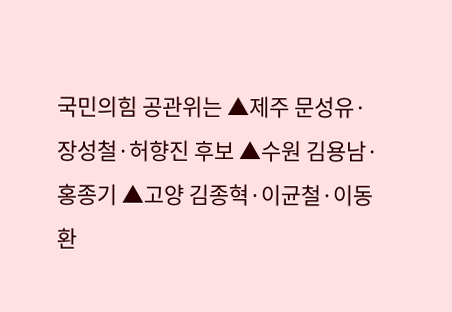국민의힘 공관위는 ▲제주 문성유·장성철·허향진 후보 ▲수원 김용남·홍종기 ▲고양 김종혁·이균철·이동환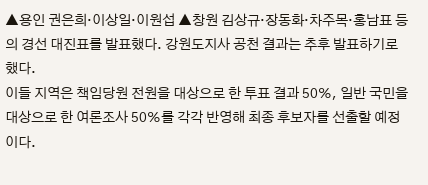▲용인 권은희·이상일·이원섭 ▲창원 김상규·장동화·차주목·홍남표 등의 경선 대진표를 발표했다. 강원도지사 공천 결과는 추후 발표하기로 했다.
이들 지역은 책임당원 전원을 대상으로 한 투표 결과 50%, 일반 국민을 대상으로 한 여론조사 50%를 각각 반영해 최종 후보자를 선출할 예정이다.